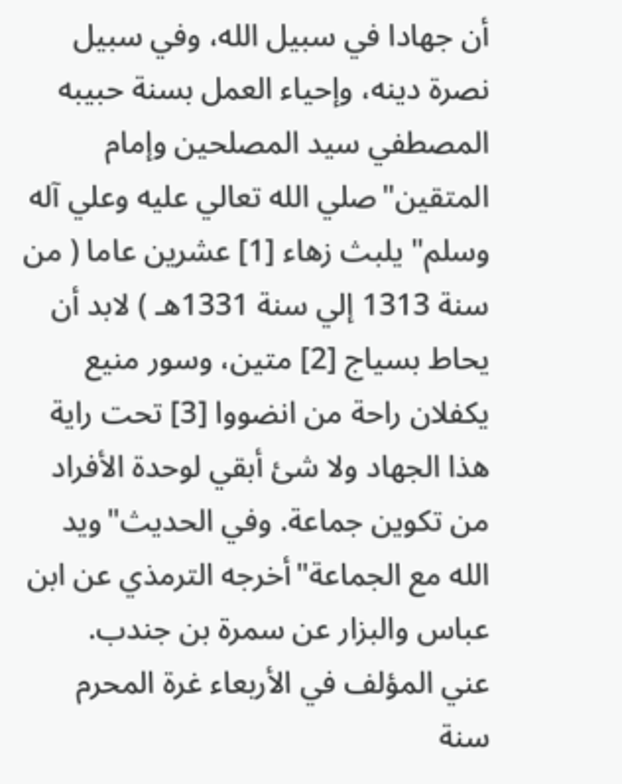أن جهادا في سبيل الله، وفي سبيل نصرة دينه، وإحياء العمل بسنة حبيبه المصطفي سيد المصلحين وإمام المتقين"صلي الله تعالي عليه وعلي آله وسلم" يلبث زهاء [1] عشرين عاما ( من سنة 1313 إلي سنة 1331هـ ) لابد أن يحاط بسياج [2] متين، وسور منيع يكفلان راحة من انضووا [3] تحت راية هذا الجهاد ولا شئ أبقي لوحدة الأفراد من تكوين جماعة. وفي الحديث"ويد الله مع الجماعة"أخرجه الترمذي عن ابن عباس والبزار عن سمرة بن جندب.
عني المؤلف في الأربعاء غرة المحرم سنة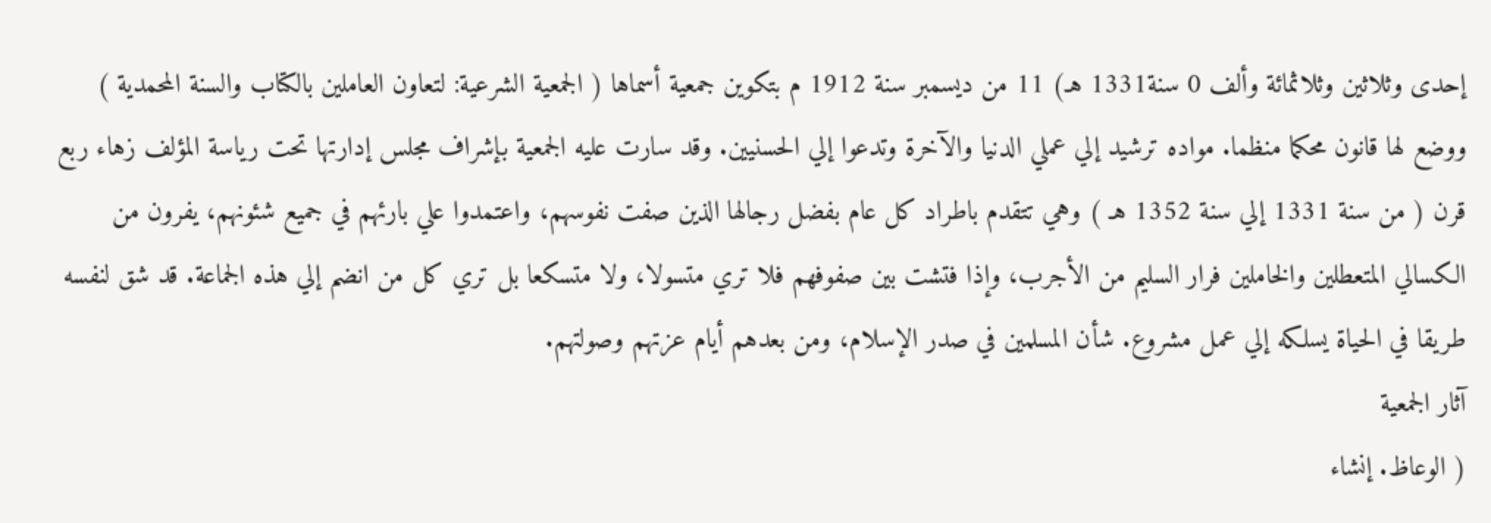إحدى وثلاثين وثلاثمائة وألف 0 سنة1331 هـ) 11 من ديسمبر سنة 1912 م بتكوين جمعية أسماها ( الجمعية الشرعية: لتعاون العاملين بالكتاب والسنة المحمدية ) ووضع لها قانون محكما منظما. مواده ترشيد إلي عملي الدنيا والآخرة وتدعوا إلي الحسنيين. وقد سارت عليه الجمعية بإشراف مجلس إدارتها تحت رياسة المؤلف زهاء ربع قرن ( من سنة 1331 إلي سنة 1352 هـ ) وهي تتقدم باطراد كل عام بفضل رجالها الذين صفت نفوسهم، واعتمدوا علي بارئهم في جميع شئونهم، يفرون من الكسالي المتعطلين والخاملين فرار السليم من الأجرب، وإذا فتشت بين صفوفهم فلا تري متسولا، ولا متسكعا بل تري كل من انضم إلي هذه الجماعة. قد شق لنفسه طريقا في الحياة يسلكه إلي عمل مشروع. شأن المسلمين في صدر الإسلام، ومن بعدهم أيام عزتهم وصولتهم.
آثار الجمعية
( الوعاظ. إنشاء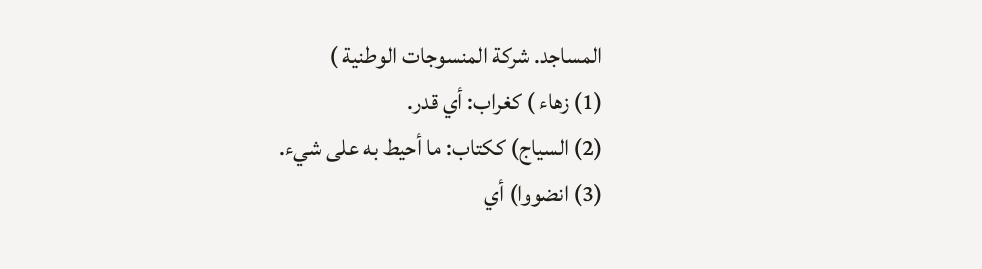المساجد. شركة المنسوجات الوطنية )
(1) زهاء ) كغراب: أي قدر.
(2) السياج) ككتاب: ما أحيط به على شيء.
(3) انضووا) أي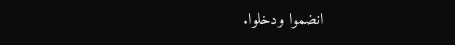انضموا ودخلوا.